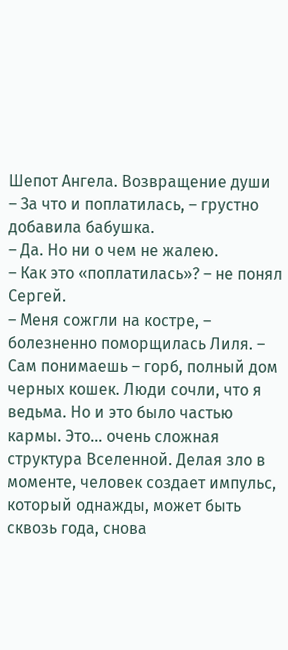Шепот Ангела. Возвращение души
– За что и поплатилась, – грустно добавила бабушка.
– Да. Но ни о чем не жалею.
– Как это «поплатилась»? – не понял Сергей.
– Меня сожгли на костре, – болезненно поморщилась Лиля. – Сам понимаешь – горб, полный дом черных кошек. Люди сочли, что я ведьма. Но и это было частью кармы. Это… очень сложная структура Вселенной. Делая зло в моменте, человек создает импульс, который однажды, может быть сквозь года, снова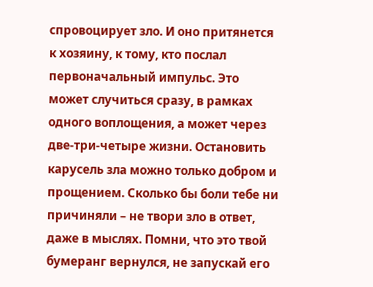спровоцирует зло. И оно притянется к хозяину, к тому, кто послал первоначальный импульс. Это может случиться сразу, в рамках одного воплощения, а может через две-три-четыре жизни. Остановить карусель зла можно только добром и прощением. Сколько бы боли тебе ни причиняли – не твори зло в ответ, даже в мыслях. Помни, что это твой бумеранг вернулся, не запускай его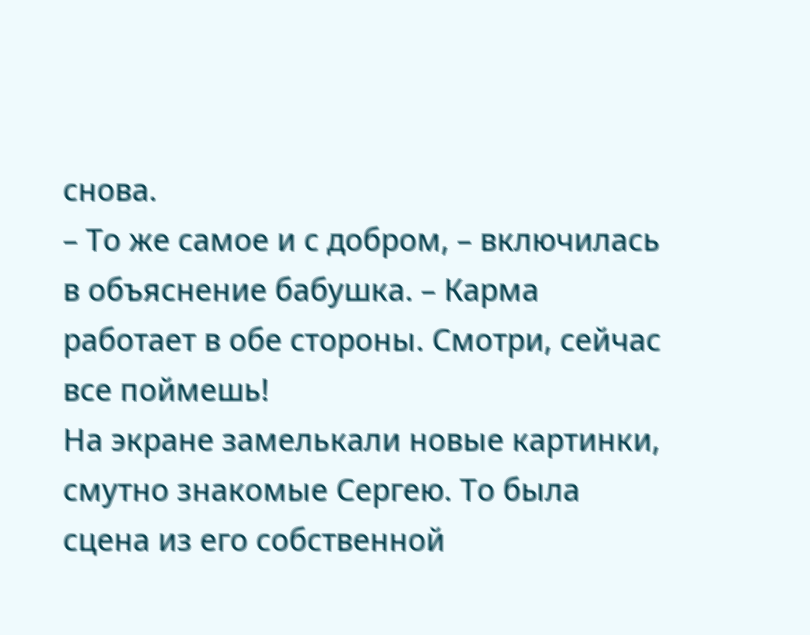снова.
– То же самое и с добром, – включилась в объяснение бабушка. – Карма работает в обе стороны. Смотри, сейчас все поймешь!
На экране замелькали новые картинки, смутно знакомые Сергею. То была сцена из его собственной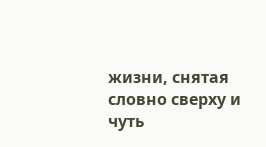жизни, снятая словно сверху и чуть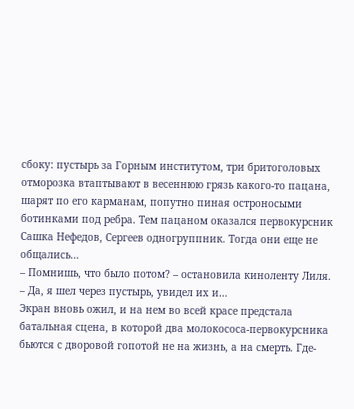сбоку: пустырь за Горным институтом, три бритоголовых отморозка втаптывают в весеннюю грязь какого-то пацана, шарят по его карманам, попутно пиная остроносыми ботинками под ребра. Тем пацаном оказался первокурсник Сашка Нефедов, Сергеев одногруппник. Тогда они еще не общались…
– Помнишь, что было потом? – остановила киноленту Лиля.
– Да, я шел через пустырь, увидел их и…
Экран вновь ожил, и на нем во всей красе предстала батальная сцена, в которой два молокососа-первокурсника бьются с дворовой гопотой не на жизнь, а на смерть. Где-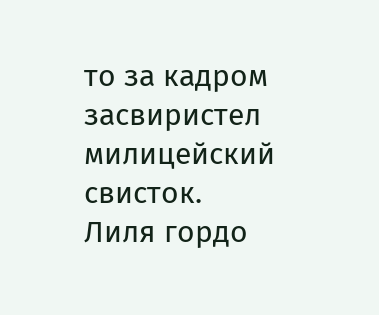то за кадром засвиристел милицейский свисток.
Лиля гордо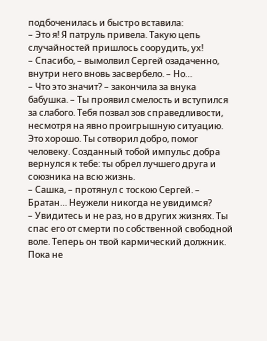подбоченилась и быстро вставила:
– Это я! Я патруль привела. Такую цепь случайностей пришлось соорудить, ух!
– Спасибо, – вымолвил Сергей озадаченно, внутри него вновь засвербело. – Но…
– Что это значит? – закончила за внука бабушка. – Ты проявил смелость и вступился за слабого. Тебя позвал зов справедливости, несмотря на явно проигрышную ситуацию. Это хорошо. Ты сотворил добро, помог человеку. Созданный тобой импульс добра вернулся к тебе: ты обрел лучшего друга и союзника на всю жизнь.
– Сашка, – протянул с тоскою Сергей. – Братан… Неужели никогда не увидимся?
– Увидитесь и не раз, но в других жизнях. Ты спас его от смерти по собственной свободной воле. Теперь он твой кармический должник. Пока не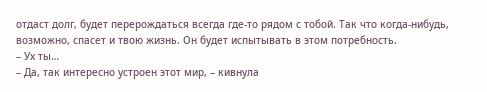отдаст долг, будет перерождаться всегда где-то рядом с тобой. Так что когда-нибудь, возможно, спасет и твою жизнь. Он будет испытывать в этом потребность.
– Ух ты…
– Да, так интересно устроен этот мир, – кивнула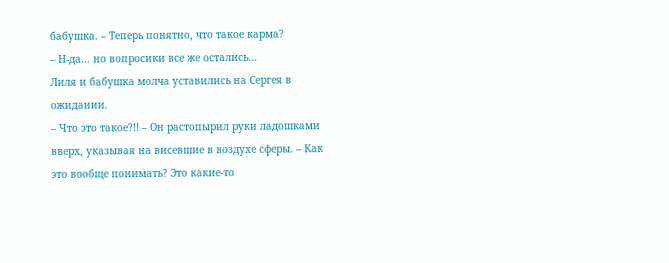бабушка. – Теперь понятно, что такое карма?
– Н-да… но вопросики все же остались…
Лиля и бабушка молча уставились на Сергея в ожидании.
– Что это такое?!! – Он растопырил руки ладошками вверх, указывая на висевшие в воздухе сферы. – Как это вообще понимать? Это какие-то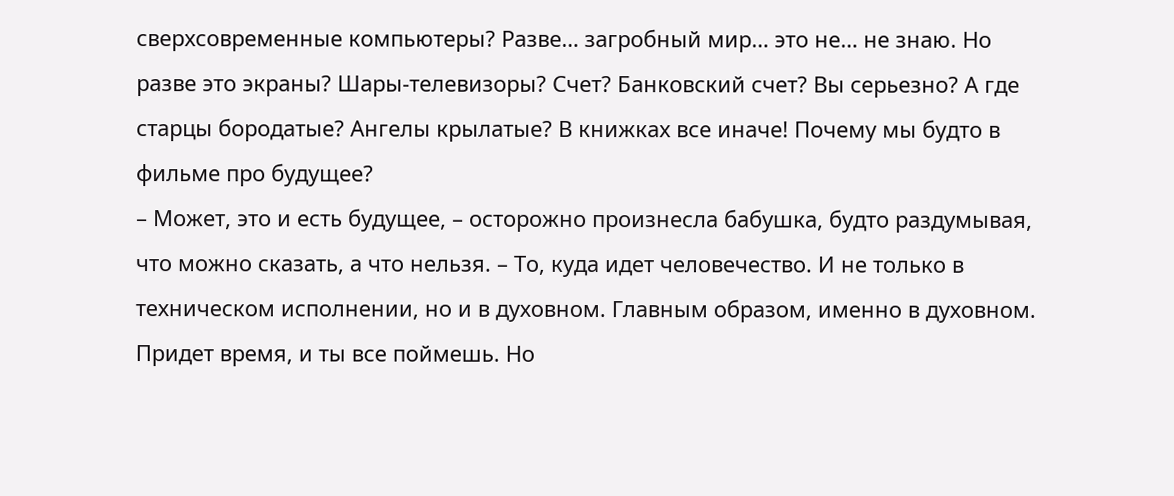сверхсовременные компьютеры? Разве… загробный мир… это не… не знаю. Но разве это экраны? Шары-телевизоры? Счет? Банковский счет? Вы серьезно? А где старцы бородатые? Ангелы крылатые? В книжках все иначе! Почему мы будто в фильме про будущее?
– Может, это и есть будущее, – осторожно произнесла бабушка, будто раздумывая, что можно сказать, а что нельзя. – То, куда идет человечество. И не только в техническом исполнении, но и в духовном. Главным образом, именно в духовном. Придет время, и ты все поймешь. Но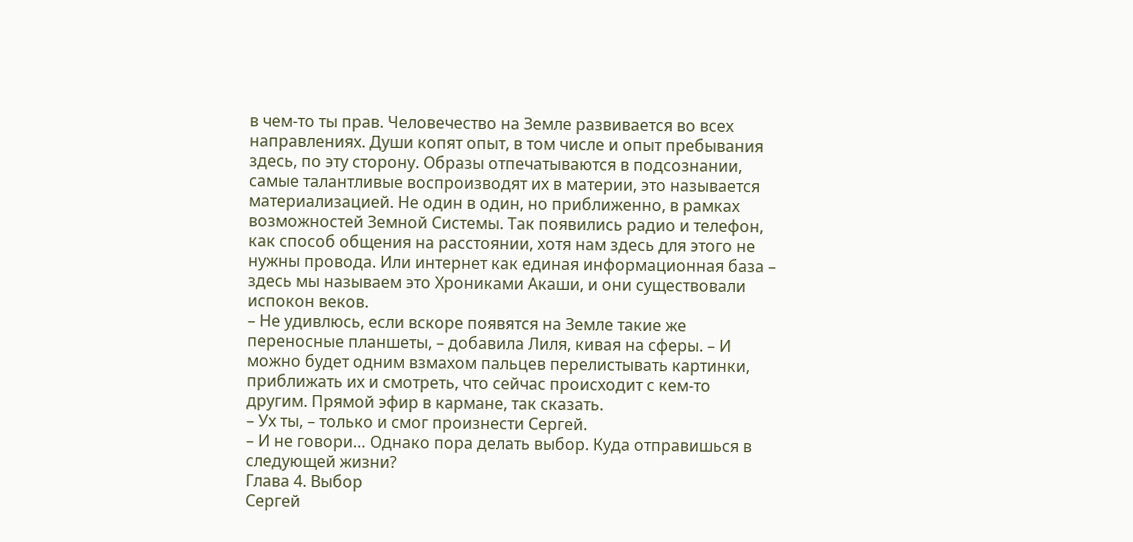в чем-то ты прав. Человечество на Земле развивается во всех направлениях. Души копят опыт, в том числе и опыт пребывания здесь, по эту сторону. Образы отпечатываются в подсознании, самые талантливые воспроизводят их в материи, это называется материализацией. Не один в один, но приближенно, в рамках возможностей Земной Системы. Так появились радио и телефон, как способ общения на расстоянии, хотя нам здесь для этого не нужны провода. Или интернет как единая информационная база – здесь мы называем это Хрониками Акаши, и они существовали испокон веков.
– Не удивлюсь, если вскоре появятся на Земле такие же переносные планшеты, – добавила Лиля, кивая на сферы. – И можно будет одним взмахом пальцев перелистывать картинки, приближать их и смотреть, что сейчас происходит с кем-то другим. Прямой эфир в кармане, так сказать.
– Ух ты, – только и смог произнести Сергей.
– И не говори… Однако пора делать выбор. Куда отправишься в следующей жизни?
Глава 4. Выбор
Сергей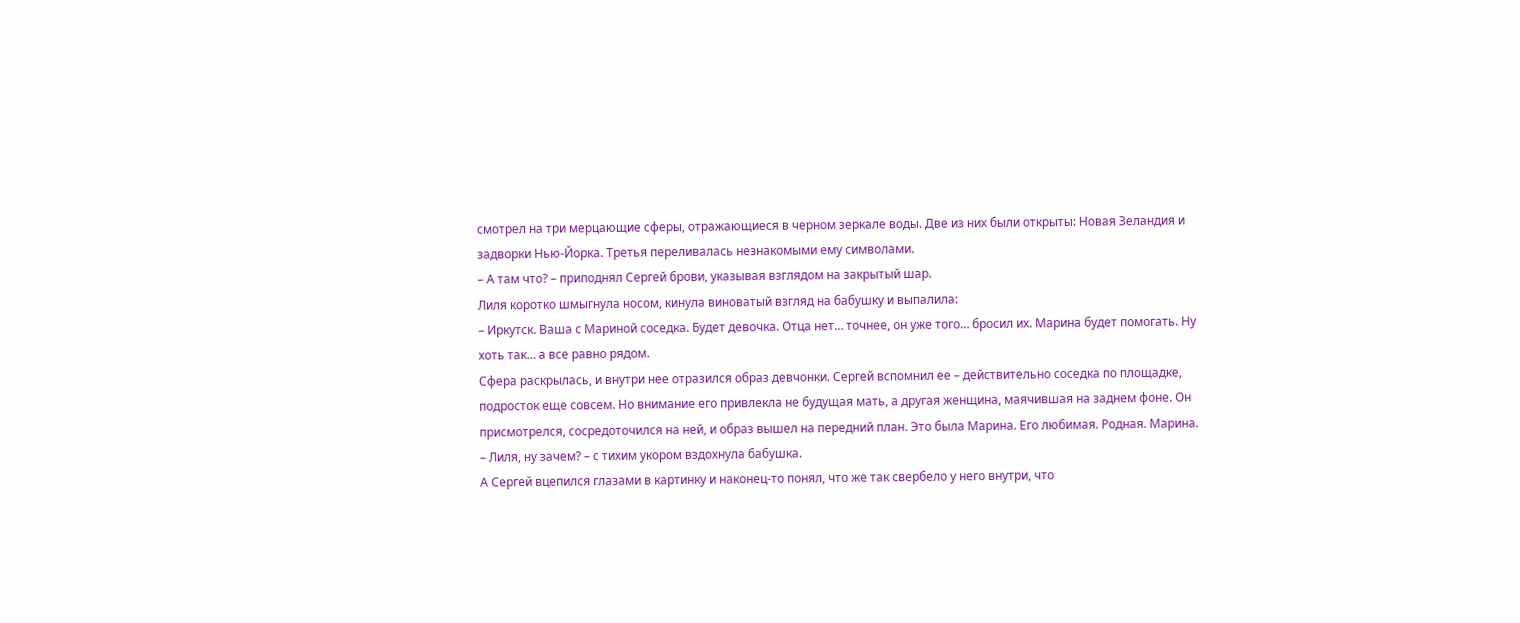смотрел на три мерцающие сферы, отражающиеся в черном зеркале воды. Две из них были открыты: Новая Зеландия и задворки Нью-Йорка. Третья переливалась незнакомыми ему символами.
– А там что? – приподнял Сергей брови, указывая взглядом на закрытый шар.
Лиля коротко шмыгнула носом, кинула виноватый взгляд на бабушку и выпалила:
– Иркутск. Ваша с Мариной соседка. Будет девочка. Отца нет… точнее, он уже того… бросил их. Марина будет помогать. Ну хоть так… а все равно рядом.
Сфера раскрылась, и внутри нее отразился образ девчонки. Сергей вспомнил ее – действительно соседка по площадке, подросток еще совсем. Но внимание его привлекла не будущая мать, а другая женщина, маячившая на заднем фоне. Он присмотрелся, сосредоточился на ней, и образ вышел на передний план. Это была Марина. Его любимая. Родная. Марина.
– Лиля, ну зачем? – с тихим укором вздохнула бабушка.
А Сергей вцепился глазами в картинку и наконец-то понял, что же так свербело у него внутри, что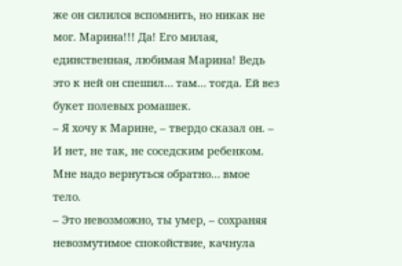же он силился вспомнить, но никак не мог. Марина!!! Да! Его милая, единственная, любимая Марина! Ведь это к ней он спешил… там… тогда. Ей вез букет полевых ромашек.
– Я хочу к Марине, – твердо сказал он. – И нет, не так, не соседским ребенком. Мне надо вернуться обратно… вмое тело.
– Это невозможно, ты умер, – сохраняя невозмутимое спокойствие, качнула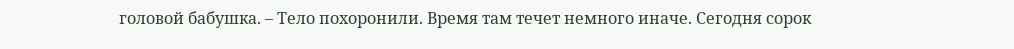головой бабушка. – Тело похоронили. Время там течет немного иначе. Сегодня сорок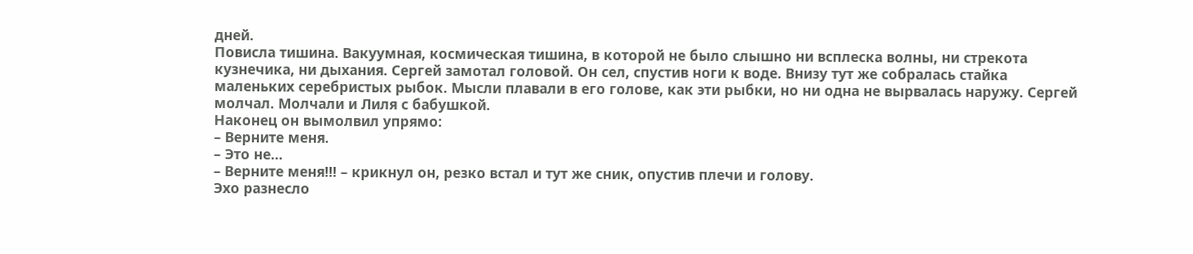дней.
Повисла тишина. Вакуумная, космическая тишина, в которой не было слышно ни всплеска волны, ни стрекота кузнечика, ни дыхания. Сергей замотал головой. Он сел, спустив ноги к воде. Внизу тут же собралась стайка маленьких серебристых рыбок. Мысли плавали в его голове, как эти рыбки, но ни одна не вырвалась наружу. Сергей молчал. Молчали и Лиля с бабушкой.
Наконец он вымолвил упрямо:
– Верните меня.
– Это не…
– Верните меня!!! – крикнул он, резко встал и тут же сник, опустив плечи и голову.
Эхо разнесло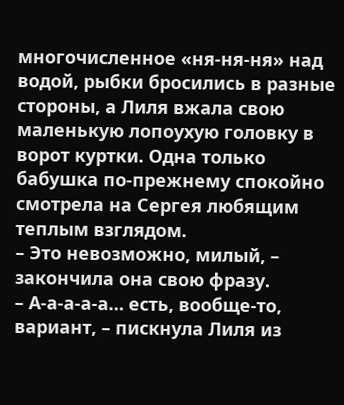многочисленное «ня-ня-ня» над водой, рыбки бросились в разные стороны, а Лиля вжала свою маленькую лопоухую головку в ворот куртки. Одна только бабушка по-прежнему спокойно смотрела на Сергея любящим теплым взглядом.
– Это невозможно, милый, – закончила она свою фразу.
– А-а-а-а-а… есть, вообще-то, вариант, – пискнула Лиля из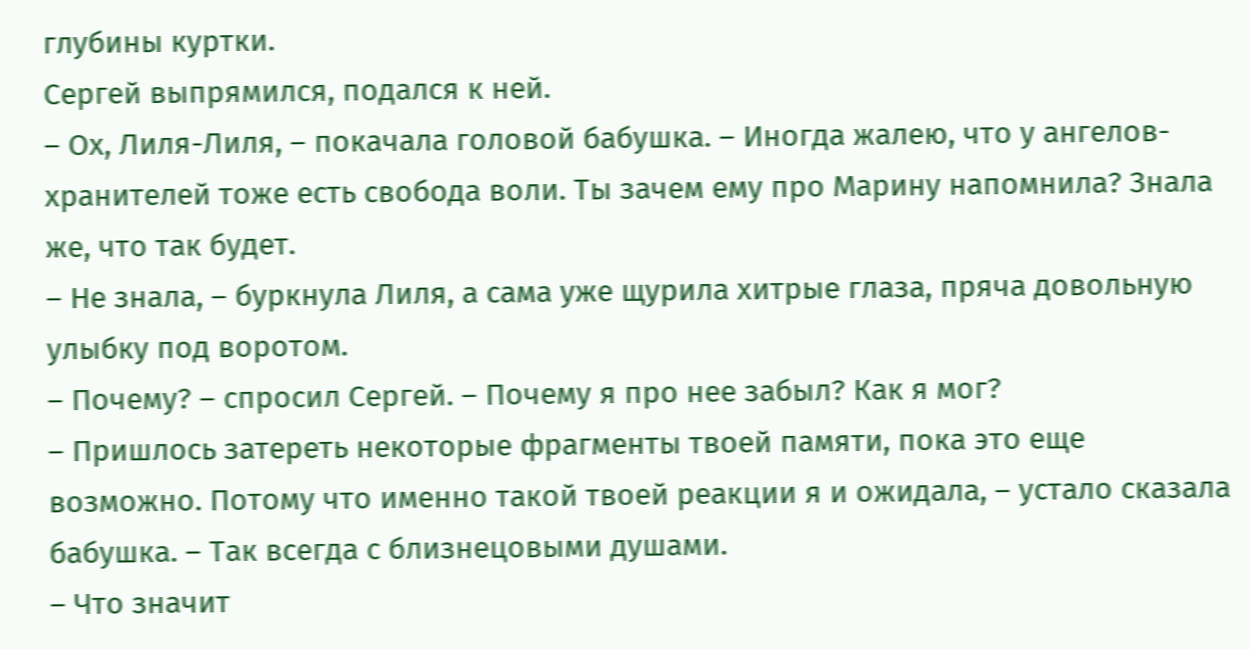глубины куртки.
Сергей выпрямился, подался к ней.
– Ох, Лиля-Лиля, – покачала головой бабушка. – Иногда жалею, что у ангелов-хранителей тоже есть свобода воли. Ты зачем ему про Марину напомнила? Знала же, что так будет.
– Не знала, – буркнула Лиля, а сама уже щурила хитрые глаза, пряча довольную улыбку под воротом.
– Почему? – спросил Сергей. – Почему я про нее забыл? Как я мог?
– Пришлось затереть некоторые фрагменты твоей памяти, пока это еще возможно. Потому что именно такой твоей реакции я и ожидала, – устало сказала бабушка. – Так всегда с близнецовыми душами.
– Что значит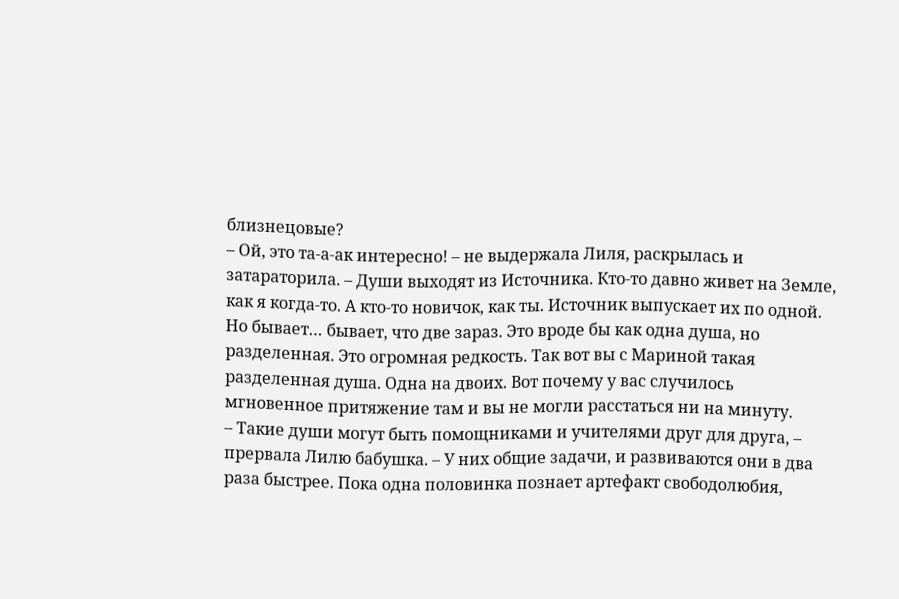близнецовые?
– Ой, это та-а-ак интересно! – не выдержала Лиля, раскрылась и затараторила. – Души выходят из Источника. Кто-то давно живет на Земле, как я когда-то. А кто-то новичок, как ты. Источник выпускает их по одной. Но бывает… бывает, что две зараз. Это вроде бы как одна душа, но разделенная. Это огромная редкость. Так вот вы с Мариной такая разделенная душа. Одна на двоих. Вот почему у вас случилось мгновенное притяжение там и вы не могли расстаться ни на минуту.
– Такие души могут быть помощниками и учителями друг для друга, – прервала Лилю бабушка. – У них общие задачи, и развиваются они в два раза быстрее. Пока одна половинка познает артефакт свободолюбия,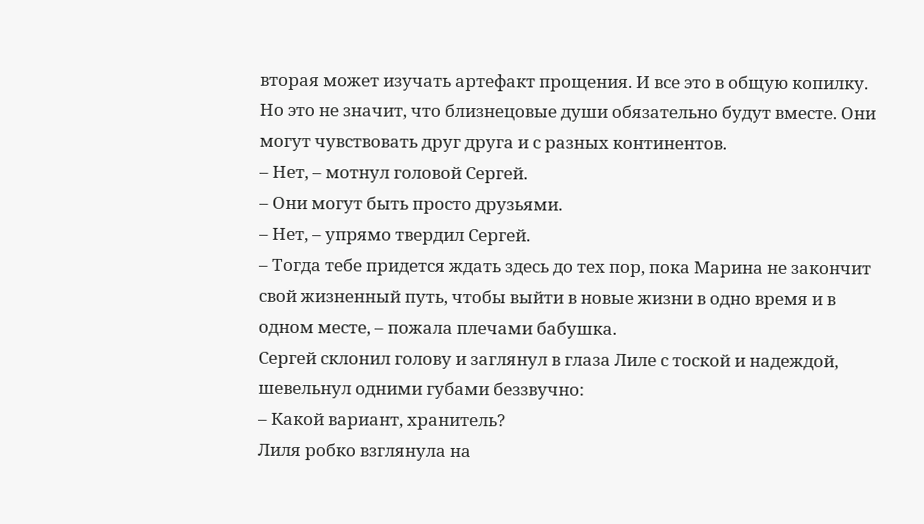вторая может изучать артефакт прощения. И все это в общую копилку. Но это не значит, что близнецовые души обязательно будут вместе. Они могут чувствовать друг друга и с разных континентов.
– Нет, – мотнул головой Сергей.
– Они могут быть просто друзьями.
– Нет, – упрямо твердил Сергей.
– Тогда тебе придется ждать здесь до тех пор, пока Марина не закончит свой жизненный путь, чтобы выйти в новые жизни в одно время и в одном месте, – пожала плечами бабушка.
Сергей склонил голову и заглянул в глаза Лиле с тоской и надеждой, шевельнул одними губами беззвучно:
– Какой вариант, хранитель?
Лиля робко взглянула на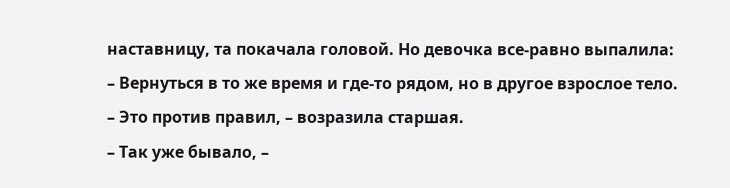наставницу, та покачала головой. Но девочка все-равно выпалила:
– Вернуться в то же время и где-то рядом, но в другое взрослое тело.
– Это против правил, – возразила старшая.
– Так уже бывало, –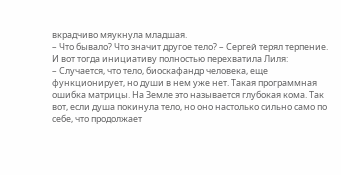вкрадчиво мяукнула младшая.
– Что бывало? Что значит другое тело? – Сергей терял терпение.
И вот тогда инициативу полностью перехватила Лиля:
– Случается, что тело, биоскафандр человека, еще функционирует, но души в нем уже нет. Такая программная ошибка матрицы. На Земле это называется глубокая кома. Так вот, если душа покинула тело, но оно настолько сильно само по себе, что продолжает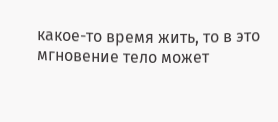какое-то время жить, то в это мгновение тело может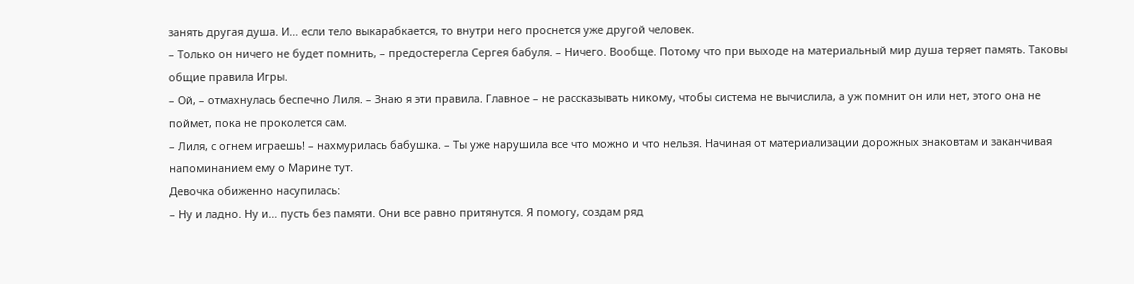занять другая душа. И… если тело выкарабкается, то внутри него проснется уже другой человек.
– Только он ничего не будет помнить, – предостерегла Сергея бабуля. – Ничего. Вообще. Потому что при выходе на материальный мир душа теряет память. Таковы общие правила Игры.
– Ой, – отмахнулась беспечно Лиля. – Знаю я эти правила. Главное – не рассказывать никому, чтобы система не вычислила, а уж помнит он или нет, этого она не поймет, пока не проколется сам.
– Лиля, с огнем играешь! – нахмурилась бабушка. – Ты уже нарушила все что можно и что нельзя. Начиная от материализации дорожных знаковтам и заканчивая напоминанием ему о Марине тут.
Девочка обиженно насупилась:
– Ну и ладно. Ну и… пусть без памяти. Они все равно притянутся. Я помогу, создам ряд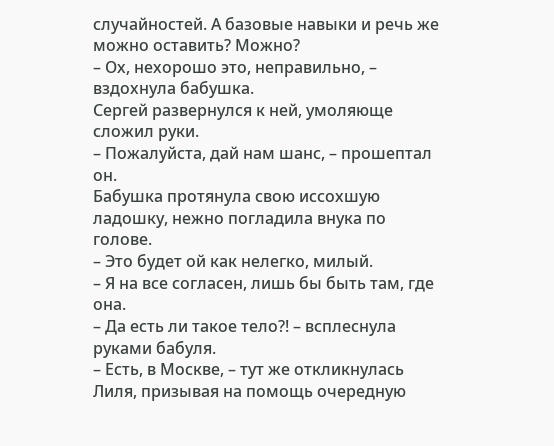случайностей. А базовые навыки и речь же можно оставить? Можно?
– Ох, нехорошо это, неправильно, – вздохнула бабушка.
Сергей развернулся к ней, умоляюще сложил руки.
– Пожалуйста, дай нам шанс, – прошептал он.
Бабушка протянула свою иссохшую ладошку, нежно погладила внука по голове.
– Это будет ой как нелегко, милый.
– Я на все согласен, лишь бы быть там, где она.
– Да есть ли такое тело?! – всплеснула руками бабуля.
– Есть, в Москве, – тут же откликнулась Лиля, призывая на помощь очередную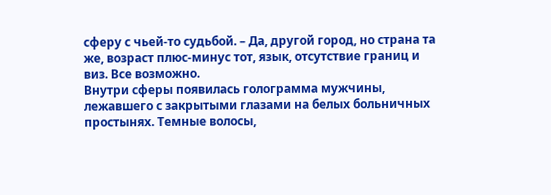сферу с чьей-то судьбой. – Да, другой город, но страна та же, возраст плюс-минус тот, язык, отсутствие границ и виз. Все возможно.
Внутри сферы появилась голограмма мужчины, лежавшего с закрытыми глазами на белых больничных простынях. Темные волосы,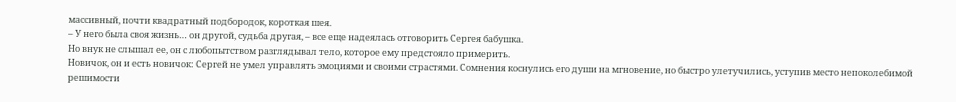массивный, почти квадратный подбородок, короткая шея.
– У него была своя жизнь… он другой, судьба другая, – все еще надеялась отговорить Сергея бабушка.
Но внук не слышал ее, он с любопытством разглядывал тело, которое ему предстояло примерить.
Новичок, он и есть новичок: Сергей не умел управлять эмоциями и своими страстями. Сомнения коснулись его души на мгновение, но быстро улетучились, уступив место непоколебимой решимости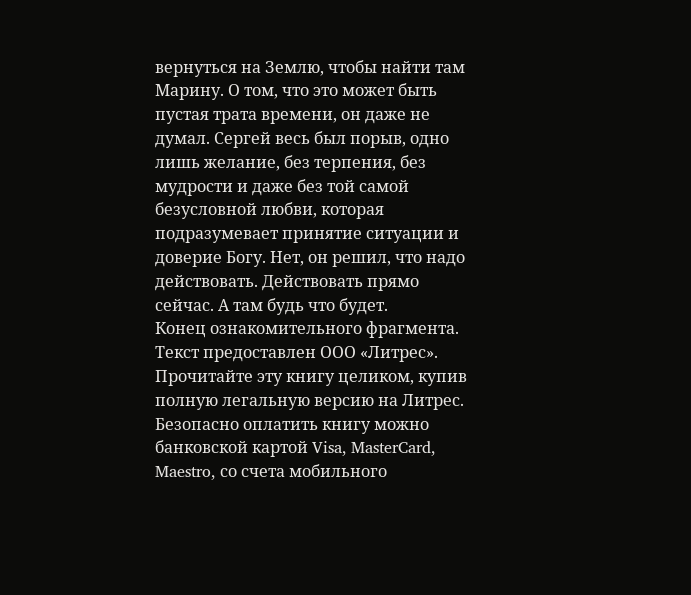вернуться на Землю, чтобы найти там Марину. О том, что это может быть пустая трата времени, он даже не думал. Сергей весь был порыв, одно лишь желание, без терпения, без мудрости и даже без той самой безусловной любви, которая подразумевает принятие ситуации и доверие Богу. Нет, он решил, что надо действовать. Действовать прямо сейчас. А там будь что будет.
Конец ознакомительного фрагмента.
Текст предоставлен ООО «Литрес».
Прочитайте эту книгу целиком, купив полную легальную версию на Литрес.
Безопасно оплатить книгу можно банковской картой Visa, MasterCard, Maestro, со счета мобильного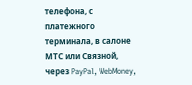телефона, с платежного терминала, в салоне МТС или Связной, через PayPal, WebMoney,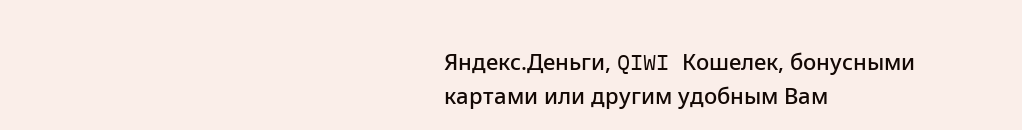Яндекс.Деньги, QIWI Кошелек, бонусными картами или другим удобным Вам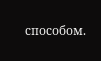способом.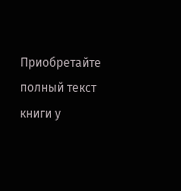Приобретайте полный текст книги у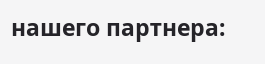нашего партнера: